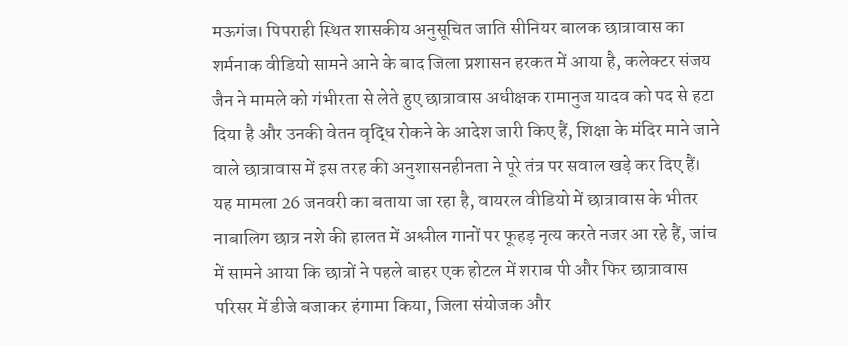मऊगंज। पिपराही स्थित शासकीय अनुसूचित जाति सीनियर बालक छात्रावास का शर्मनाक वीडियो सामने आने के बाद जिला प्रशासन हरकत में आया है, कलेक्टर संजय जैन ने मामले को गंभीरता से लेते हुए छात्रावास अधीक्षक रामानुज यादव को पद से हटा दिया है और उनकी वेतन वृद्धि रोकने के आदेश जारी किए हैं, शिक्षा के मंदिर माने जाने वाले छात्रावास में इस तरह की अनुशासनहीनता ने पूरे तंत्र पर सवाल खड़े कर दिए हैं।
यह मामला 26 जनवरी का बताया जा रहा है, वायरल वीडियो में छात्रावास के भीतर नाबालिग छात्र नशे की हालत में अश्लील गानों पर फूहड़ नृत्य करते नजर आ रहे हैं, जांच में सामने आया कि छात्रों ने पहले बाहर एक होटल में शराब पी और फिर छात्रावास परिसर में डीजे बजाकर हंगामा किया, जिला संयोजक और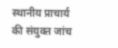स्थानीय प्राचार्य की संयुक्त जांच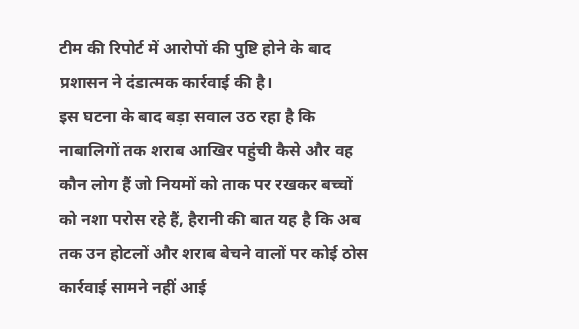टीम की रिपोर्ट में आरोपों की पुष्टि होने के बाद प्रशासन ने दंडात्मक कार्रवाई की है।
इस घटना के बाद बड़ा सवाल उठ रहा है कि नाबालिगों तक शराब आखिर पहुंची कैसे और वह कौन लोग हैं जो नियमों को ताक पर रखकर बच्चों को नशा परोस रहे हैं, हैरानी की बात यह है कि अब तक उन होटलों और शराब बेचने वालों पर कोई ठोस कार्रवाई सामने नहीं आई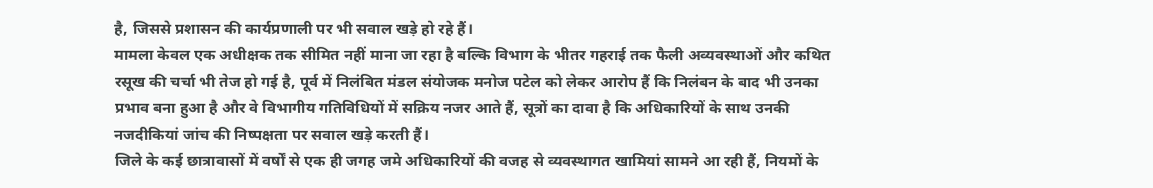है, जिससे प्रशासन की कार्यप्रणाली पर भी सवाल खड़े हो रहे हैं।
मामला केवल एक अधीक्षक तक सीमित नहीं माना जा रहा है बल्कि विभाग के भीतर गहराई तक फैली अव्यवस्थाओं और कथित रसूख की चर्चा भी तेज हो गई है, पूर्व में निलंबित मंडल संयोजक मनोज पटेल को लेकर आरोप हैं कि निलंबन के बाद भी उनका प्रभाव बना हुआ है और वे विभागीय गतिविधियों में सक्रिय नजर आते हैं, सूत्रों का दावा है कि अधिकारियों के साथ उनकी नजदीकियां जांच की निष्पक्षता पर सवाल खड़े करती हैं।
जिले के कई छात्रावासों में वर्षों से एक ही जगह जमे अधिकारियों की वजह से व्यवस्थागत खामियां सामने आ रही हैं, नियमों के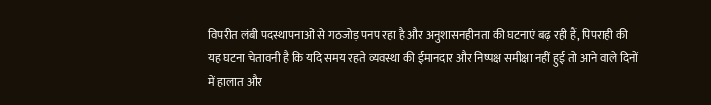विपरीत लंबी पदस्थापनाओं से गठजोड़ पनप रहा है और अनुशासनहीनता की घटनाएं बढ़ रही हैं, पिपराही की यह घटना चेतावनी है कि यदि समय रहते व्यवस्था की ईमानदार और निष्पक्ष समीक्षा नहीं हुई तो आने वाले दिनों में हालात और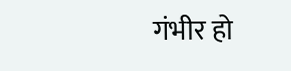गंभीर हो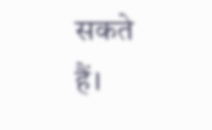सकते हैं।